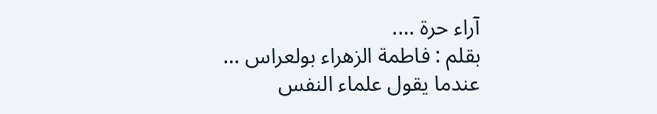آراء حرة ….
بقلم : فاطمة الزهراء بولعراس …
عندما يقول علماء النفس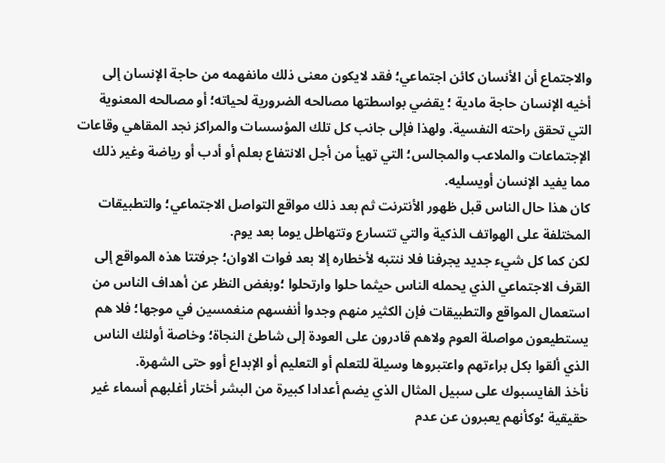والاجتماع أن الأنسان كائن اجتماعي؛ فقد لايكون معنى ذلك مانفهمه من حاجة الإنسان إلى أخيه الإنسان حاجة مادية ؛ يقضي بواسطتها مصالحه الضرورية لحياته؛ أو مصالحه المعنوية التي تحقق راحته النفسية. ولهذا فإلى جانب كل تلك المؤسسات والمراكز نجد المقاهي وقاعات الإجتماعات والملاعب والمجالس؛ التي تهيأ من أجل الانتفاع بعلم أو أدب أو رياضة وغير ذلك مما يفيد الإنسان أويسليه.
كان هذا حال الناس قبل ظهور الأنترنت ثم بعد ذلك مواقع التواصل الاجتماعي؛ والتطبيقات المختلفة على الهواتف الذكية والتي تتسارع وتتهاطل يوما بعد يوم.
لكن كما كل شيء جديد يجرفنا فلا ننتبه لأخطاره إلا بعد فوات الاوان؛ جرفتتا هذه المواقع إلى القرف الاجتماعي الذي يحمله الناس حيثما حلوا وارتحلوا ؛وبغض النظر عن أهداف الناس من استعمال المواقع والتطبيقات فإن الكثير منهم وجدوا أنفسهم منغمسين في موجها؛ فلا هم يستطيعون مواصلة العوم ولاهم قادرون على العودة إلى شاطئ النجاة؛ وخاصة أولئك الناس الذي ألقوا بكل براءتهم واعتبروها وسيلة للتعلم أو التعليم أو الإبداع أوو حتى الشهرة.
نأخذ الفايسبوك على سبيل المثال الذي يضم أعدادا كبيرة من البشر أختار أغلبهم أسماء غير حقيقية ؛وكأنهم يعبرون عن عدم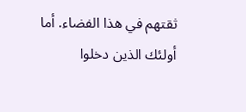ثقتهم في هذا الفضاء. أما أولئك الذين دخلوا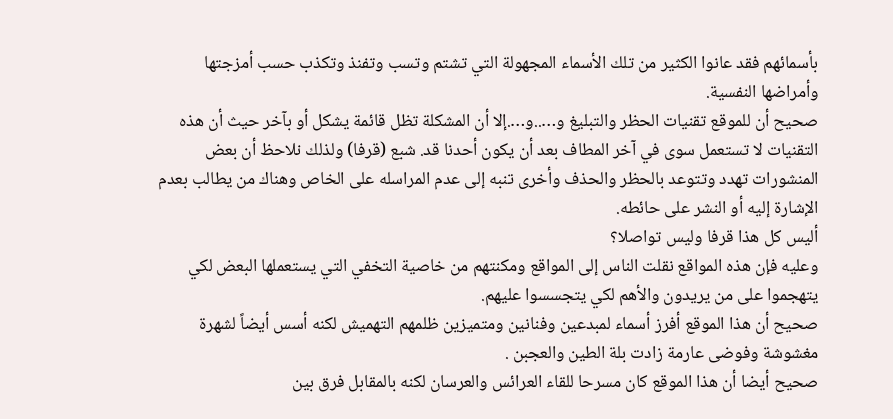بأسمائهم فقد عانوا الكثير من تلك الأسماء المجهولة التي تشتم وتسب وتفنذ وتكذب حسب أمزجتها وأمراضها النفسية.
صحيح أن للموقع تقنيات الحظر والتبليغ و…..و….إلا أن المشكلة تظل قائمة يشكل أو بآخر حيث أن هذه التقنيات لا تستعمل سوى في آخر المطاف بعد أن يكون أحدنا قد. شبع (قرفا) ولذلك نلاحظ أن بعض المنشورات تهدد وتتوعد بالحظر والحذف وأخرى تنبه إلى عدم المراسله على الخاص وهناك من يطالب بعدم الإشارة إليه أو النشر على حائطه.
أليس كل هذا قرفا وليس تواصلا؟
وعليه فإن هذه المواقع نقلت الناس إلى المواقع ومكنتهم من خاصية التخفي التي يستعملها البعض لكي يتهجموا على من يريدون والأهم لكي يتجسسوا عليهم.
صحيح أن هذا الموقع أفرز أسماء لمبدعين وفنانين ومتميزين ظلمهم التهميش لكنه أسس أيضاً لشهرة مغشوشة وفوضى عارمة زادت بلة الطين والعجبن .
صحيح أيضا أن هذا الموقع كان مسرحا للقاء العرائس والعرسان لكنه بالمقابل فرق بين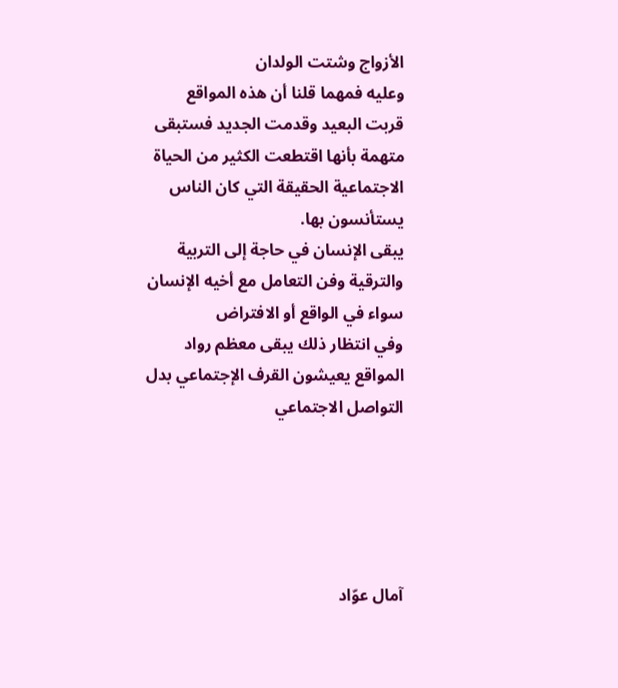الأزواج وشتت الولدان
وعليه فمهما قلنا أن هذه المواقع قربت البعيد وقدمت الجديد فستبقى متهمة بأنها اقتطعت الكثير من الحياة الاجتماعية الحقيقة التي كان الناس يستأنسون بها.
يبقى الإنسان في حاجة إلى التربية والترقية وفن التعامل مع أخيه الإنسان سواء في الواقع أو الافتراض
وفي انتظار ذلك يبقى معظم رواد المواقع يعيشون القرف الإجتماعي بدل التواصل الاجتماعي





آمال عوّاد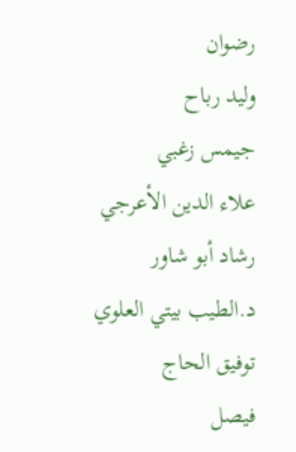رضوان
وليد رباح
جيمس زغبي
علاء الدين الأعرجي
رشاد أبو شاور
د.الطيب بيتي العلوي
توفيق الحاج
فيصل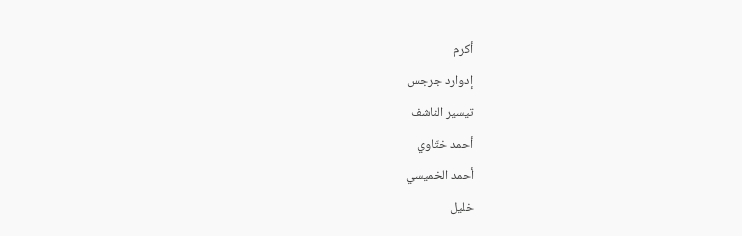أكرم
إدوارد جرجس
تيسير الناشف
أحمد ختّاوي
أحمد الخميسي
خليل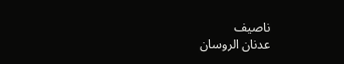ناصيف
عدنان الروسان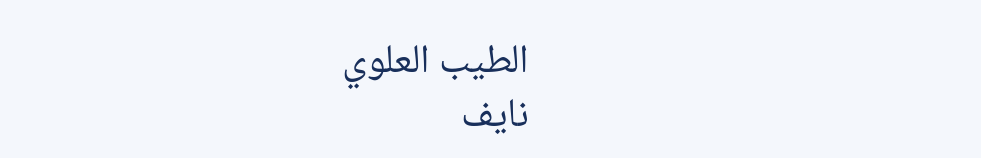الطيب العلوي
نايف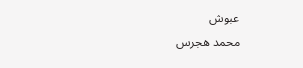عبوش
محمد هجرس